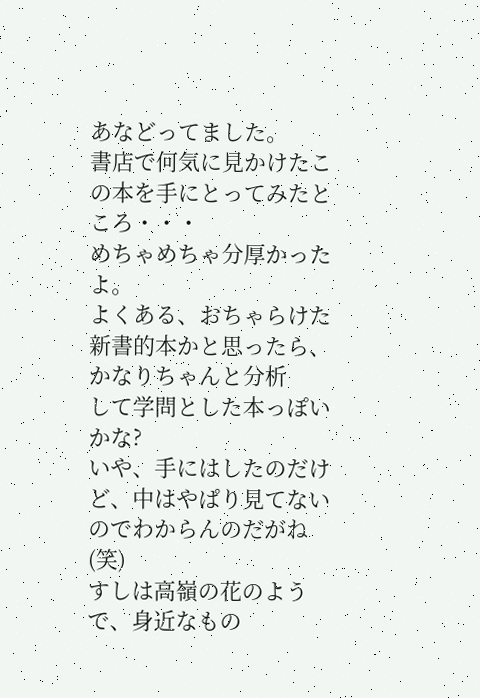あなどってました。
書店で何気に見かけたこの本を手にとってみたところ・・・
めちゃめちゃ分厚かったよ。
よくある、おちゃらけた新書的本かと思ったら、かなりちゃんと分析
して学問とした本っぽいかな?
いや、手にはしたのだけど、中はやぱり見てないのでわからんのだがね(笑)
すしは高嶺の花のようで、身近なもの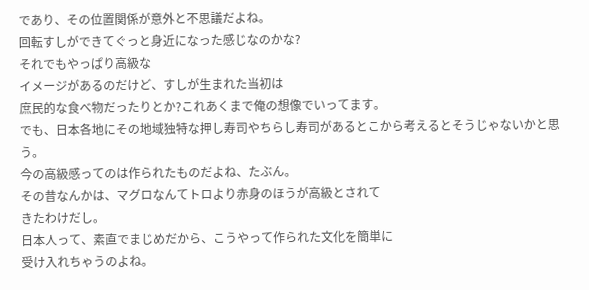であり、その位置関係が意外と不思議だよね。
回転すしができてぐっと身近になった感じなのかな?
それでもやっぱり高級な
イメージがあるのだけど、すしが生まれた当初は
庶民的な食べ物だったりとか?これあくまで俺の想像でいってます。
でも、日本各地にその地域独特な押し寿司やちらし寿司があるとこから考えるとそうじゃないかと思う。
今の高級感ってのは作られたものだよね、たぶん。
その昔なんかは、マグロなんてトロより赤身のほうが高級とされて
きたわけだし。
日本人って、素直でまじめだから、こうやって作られた文化を簡単に
受け入れちゃうのよね。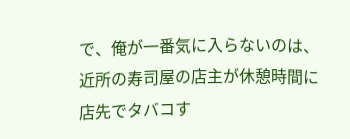で、俺が一番気に入らないのは、近所の寿司屋の店主が休憩時間に
店先でタバコす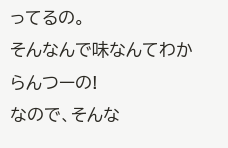ってるの。
そんなんで味なんてわからんつーの!
なので、そんな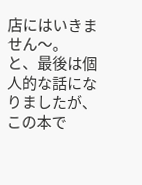店にはいきません〜。
と、最後は個人的な話になりましたが、この本で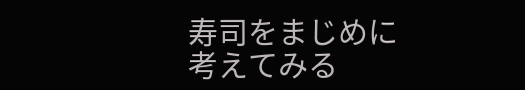寿司をまじめに
考えてみる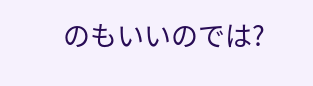のもいいのでは?